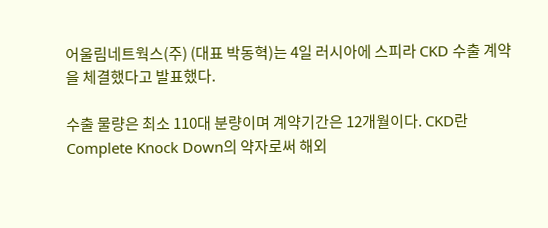어울림네트웍스(주) (대표 박동혁)는 4일 러시아에 스피라 CKD 수출 계약을 체결했다고 발표했다.

수출 물량은 최소 110대 분량이며 계약기간은 12개월이다. CKD란 Complete Knock Down의 약자로써 해외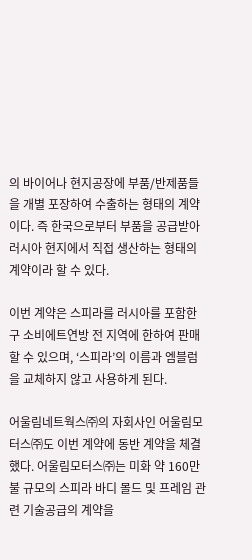의 바이어나 현지공장에 부품/반제품들을 개별 포장하여 수출하는 형태의 계약이다. 즉 한국으로부터 부품을 공급받아 러시아 현지에서 직접 생산하는 형태의 계약이라 할 수 있다.

이번 계약은 스피라를 러시아를 포함한 구 소비에트연방 전 지역에 한하여 판매할 수 있으며, ‘스피라’의 이름과 엠블럼을 교체하지 않고 사용하게 된다.

어울림네트웍스㈜의 자회사인 어울림모터스㈜도 이번 계약에 동반 계약을 체결했다. 어울림모터스㈜는 미화 약 160만불 규모의 스피라 바디 몰드 및 프레임 관련 기술공급의 계약을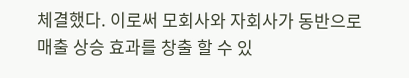체결했다. 이로써 모회사와 자회사가 동반으로 매출 상승 효과를 창출 할 수 있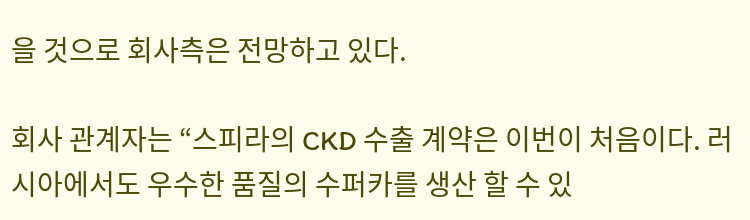을 것으로 회사측은 전망하고 있다.

회사 관계자는 “스피라의 CKD 수출 계약은 이번이 처음이다. 러시아에서도 우수한 품질의 수퍼카를 생산 할 수 있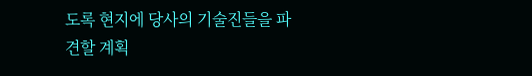도록 현지에 당사의 기술진들을 파견할 계획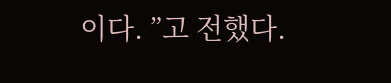이다. ”고 전했다.